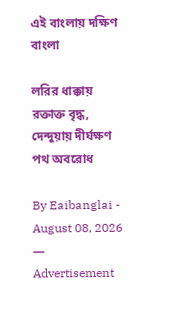এই বাংলায় দক্ষিণ বাংলা

লরির ধাক্কায় রক্তাক্ত বৃদ্ধ, দেন্দুয়ায় দীর্ঘক্ষণ পথ অবরোধ

By Eaibanglai - August 08, 2026
— Advertisement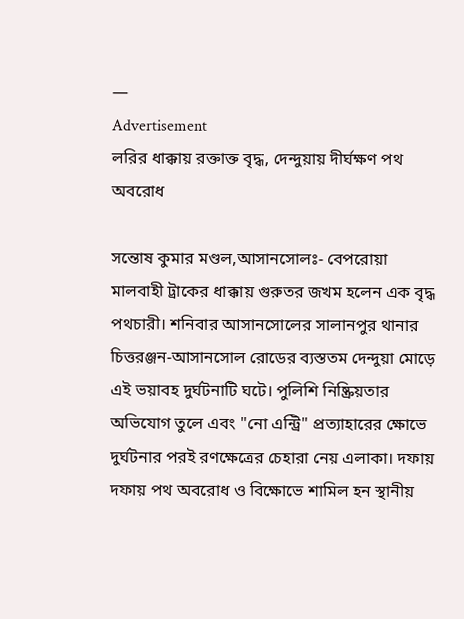—
Advertisement
লরির ধাক্কায় রক্তাক্ত বৃদ্ধ, দেন্দুয়ায় দীর্ঘক্ষণ পথ অবরোধ

সন্তোষ কুমার মণ্ডল,আসানসোলঃ- বেপরোয়া মালবাহী ট্রাকের ধাক্কায় গুরুতর জখম হলেন এক বৃদ্ধ পথচারী। শনিবার আসানসোলের সালানপুর থানার চিত্তরঞ্জন-আসানসোল রোডের ব্যস্ততম দেন্দুয়া মোড়ে এই ভয়াবহ দুর্ঘটনাটি ঘটে। পুলিশি নিষ্ক্রিয়তার অভিযোগ তুলে এবং "নো এন্ট্রি" প্রত্যাহারের ক্ষোভে দুর্ঘটনার পরই রণক্ষেত্রের চেহারা নেয় এলাকা। দফায় দফায় পথ অবরোধ ও বিক্ষোভে শামিল হন স্থানীয়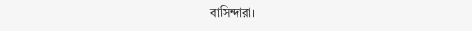বাসিন্দারা।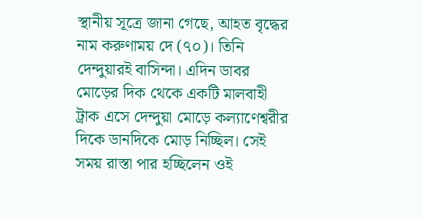স্থানীয় সূত্রে জানা গেছে, আহত বৃদ্ধের নাম করুণাময় দে (৭০)। তিনি দেন্দুয়ারই বাসিন্দা। এদিন ডাবর মোড়ের দিক থেকে একটি মালবাহী ট্রাক এসে দেন্দুয়া মোড়ে কল্যাণেশ্বরীর দিকে ডানদিকে মোড় নিচ্ছিল। সেই সময় রাস্তা পার হচ্ছিলেন ওই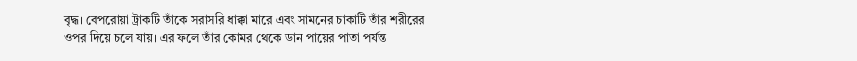বৃদ্ধ। বেপরোয়া ট্রাকটি তাঁকে সরাসরি ধাক্কা মারে এবং সামনের চাকাটি তাঁর শরীরের ওপর দিয়ে চলে যায়। এর ফলে তাঁর কোমর থেকে ডান পায়ের পাতা পর্যন্ত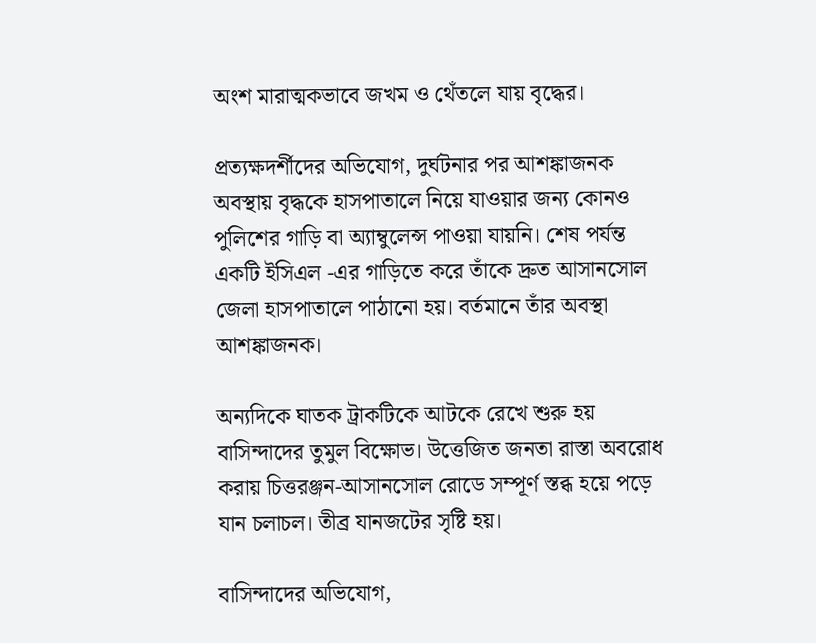অংশ মারাত্মকভাবে জখম ও থেঁতলে যায় বৃদ্ধের।

প্রত্যক্ষদর্শীদের অভিযোগ, দুর্ঘটনার পর আশঙ্কাজনক অবস্থায় বৃদ্ধকে হাসপাতালে নিয়ে যাওয়ার জন্য কোনও পুলিশের গাড়ি বা অ্যাম্বুলেন্স পাওয়া যায়নি। শেষ পর্যন্ত একটি ইসিএল -এর গাড়িতে করে তাঁকে দ্রুত আসানসোল জেলা হাসপাতালে পাঠানো হয়। বর্তমানে তাঁর অবস্থা আশঙ্কাজনক।

অন্যদিকে ঘাতক ট্রাকটিকে আটকে রেখে শুরু হয় বাসিন্দাদের তুমুল বিক্ষোভ। উত্তেজিত জনতা রাস্তা অবরোধ করায় চিত্তরঞ্জন-আসানসোল রোডে সম্পূর্ণ স্তব্ধ হয়ে পড়ে যান চলাচল। তীব্র যানজটের সৃষ্টি হয়।

বাসিন্দাদের অভিযোগ,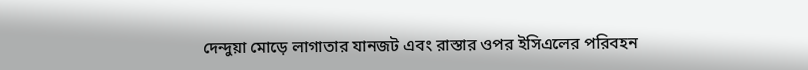দেন্দুয়া মোড়ে লাগাতার যানজট এবং রাস্তার ওপর ইসিএলের পরিবহন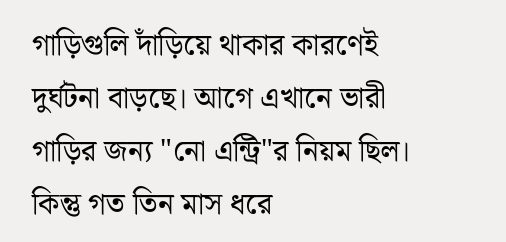গাড়িগুলি দাঁড়িয়ে থাকার কারণেই দুর্ঘটনা বাড়ছে। আগে এখানে ভারী গাড়ির জন্য "নো এন্ট্রি"র নিয়ম ছিল। কিন্তু গত তিন মাস ধরে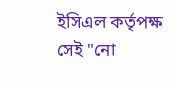ইসিএল কর্তৃপক্ষ সেই "নো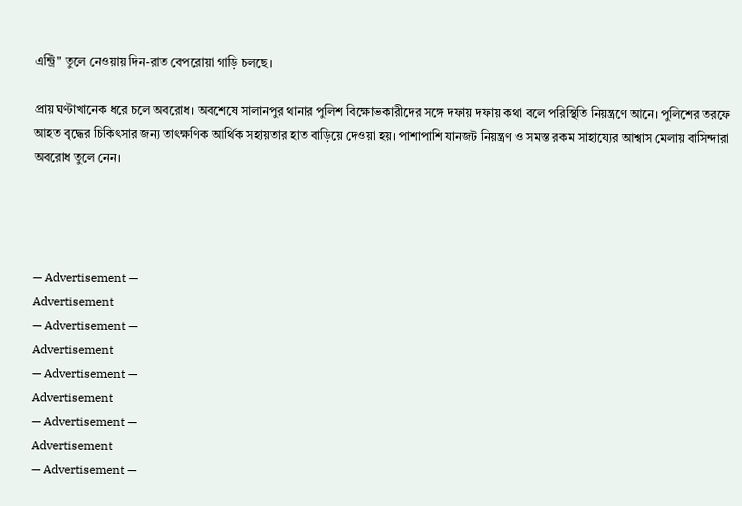এন্ট্রি" তুলে নেওয়ায় দিন-রাত বেপরোয়া গাড়ি চলছে।

প্রায় ঘণ্টাখানেক ধরে চলে অবরোধ। অবশেষে সালানপুর থানার পুলিশ বিক্ষোভকারীদের সঙ্গে দফায় দফায় কথা বলে পরিস্থিতি নিয়ন্ত্রণে আনে। পুলিশের তরফে আহত বৃদ্ধের চিকিৎসার জন্য তাৎক্ষণিক আর্থিক সহায়তার হাত বাড়িয়ে দেওয়া হয়। পাশাপাশি যানজট নিয়ন্ত্রণ ও সমস্ত রকম সাহায্যের আশ্বাস মেলায় বাসিন্দারা অবরোধ তুলে নেন।




— Advertisement —
Advertisement
— Advertisement —
Advertisement
— Advertisement —
Advertisement
— Advertisement —
Advertisement
— Advertisement —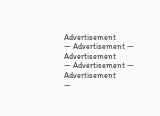Advertisement
— Advertisement —
Advertisement
— Advertisement —
Advertisement
—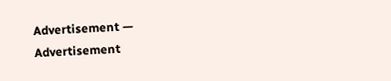Advertisement —
Advertisement